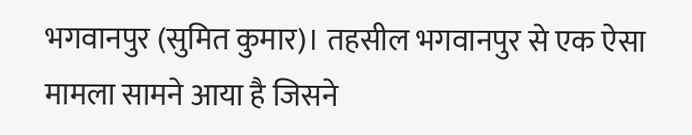भगवानपुर (सुमित कुमार)। तहसील भगवानपुर से एक ऐसा मामला सामने आया है जिसने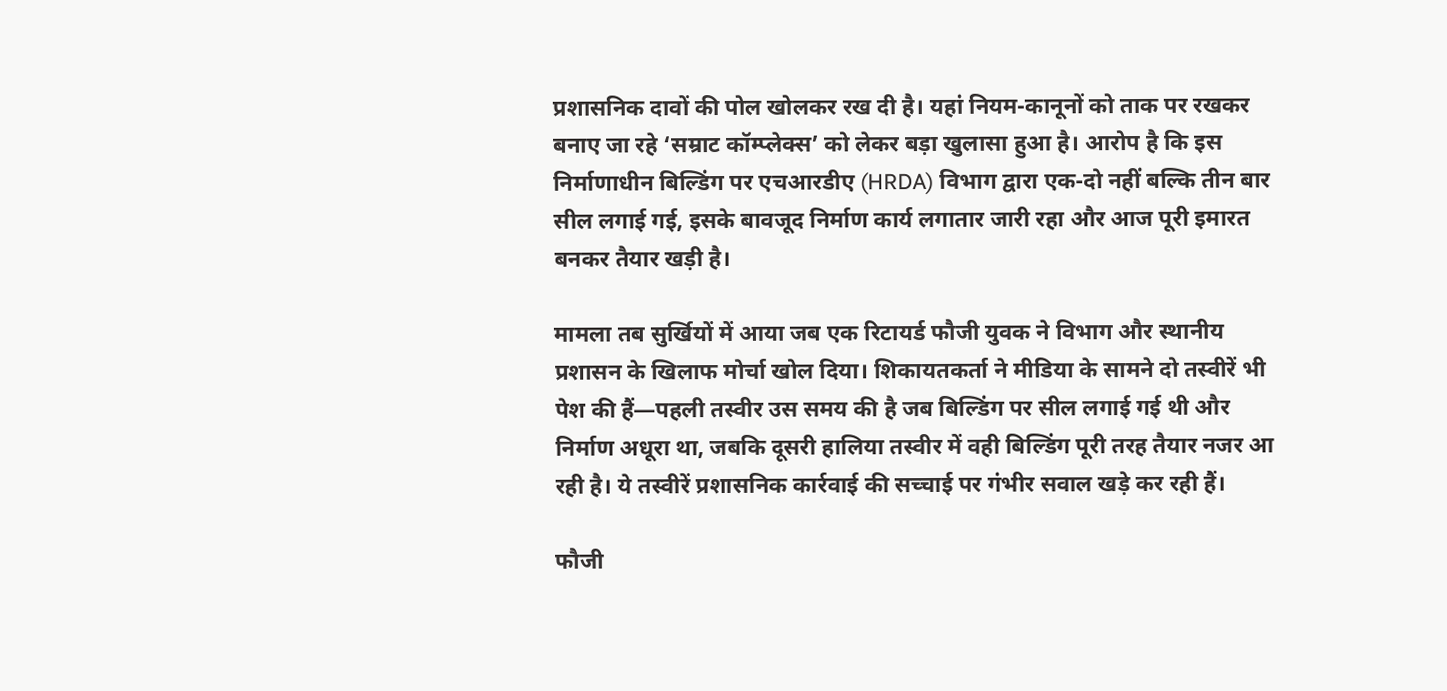प्रशासनिक दावों की पोल खोलकर रख दी है। यहां नियम-कानूनों को ताक पर रखकर बनाए जा रहे ‘सम्राट कॉम्प्लेक्स’ को लेकर बड़ा खुलासा हुआ है। आरोप है कि इस निर्माणाधीन बिल्डिंग पर एचआरडीए (HRDA) विभाग द्वारा एक-दो नहीं बल्कि तीन बार सील लगाई गई, इसके बावजूद निर्माण कार्य लगातार जारी रहा और आज पूरी इमारत बनकर तैयार खड़ी है।

मामला तब सुर्खियों में आया जब एक रिटायर्ड फौजी युवक ने विभाग और स्थानीय प्रशासन के खिलाफ मोर्चा खोल दिया। शिकायतकर्ता ने मीडिया के सामने दो तस्वीरें भी पेश की हैं—पहली तस्वीर उस समय की है जब बिल्डिंग पर सील लगाई गई थी और निर्माण अधूरा था, जबकि दूसरी हालिया तस्वीर में वही बिल्डिंग पूरी तरह तैयार नजर आ रही है। ये तस्वीरें प्रशासनिक कार्रवाई की सच्चाई पर गंभीर सवाल खड़े कर रही हैं।

फौजी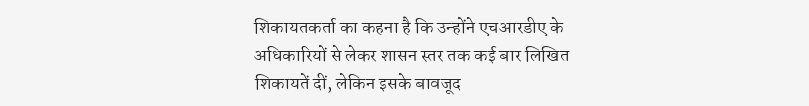शिकायतकर्ता का कहना है कि उन्होंने एचआरडीए के अधिकारियों से लेकर शासन स्तर तक कई बार लिखित शिकायतें दीं, लेकिन इसके बावजूद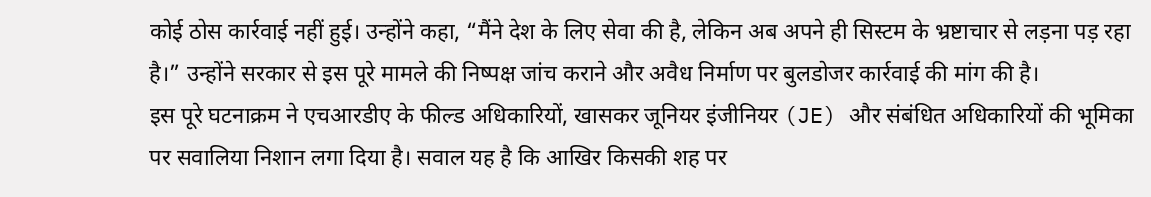कोई ठोस कार्रवाई नहीं हुई। उन्होंने कहा, “मैंने देश के लिए सेवा की है, लेकिन अब अपने ही सिस्टम के भ्रष्टाचार से लड़ना पड़ रहा है।” उन्होंने सरकार से इस पूरे मामले की निष्पक्ष जांच कराने और अवैध निर्माण पर बुलडोजर कार्रवाई की मांग की है।
इस पूरे घटनाक्रम ने एचआरडीए के फील्ड अधिकारियों, खासकर जूनियर इंजीनियर (JE) और संबंधित अधिकारियों की भूमिका पर सवालिया निशान लगा दिया है। सवाल यह है कि आखिर किसकी शह पर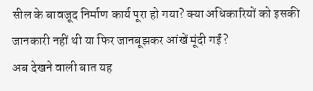सील के बावजूद निर्माण कार्य पूरा हो गया? क्या अधिकारियों को इसकी जानकारी नहीं थी या फिर जानबूझकर आंखें मूंदी गईं?
अब देखने वाली बात यह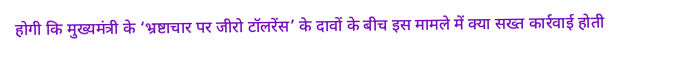होगी कि मुख्यमंत्री के ‘भ्रष्टाचार पर जीरो टॉलरेंस’ के दावों के बीच इस मामले में क्या सख्त कार्रवाई होती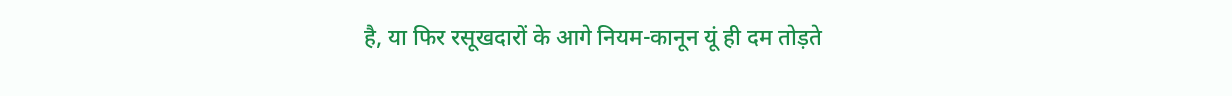है, या फिर रसूखदारों के आगे नियम-कानून यूं ही दम तोड़ते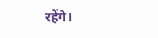रहेंगे।